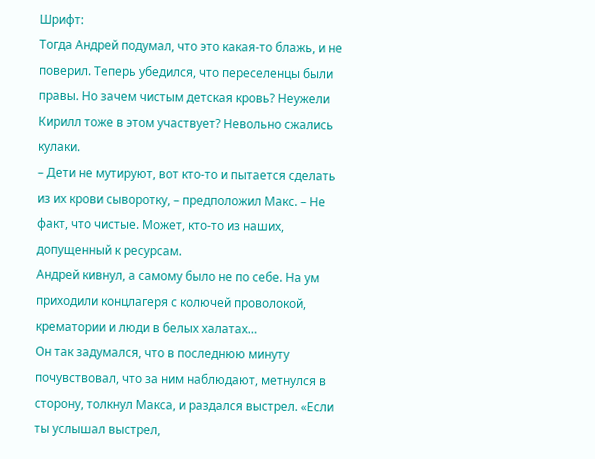Шрифт:
Тогда Андрей подумал, что это какая-то блажь, и не поверил. Теперь убедился, что переселенцы были правы. Но зачем чистым детская кровь? Неужели Кирилл тоже в этом участвует? Невольно сжались кулаки.
– Дети не мутируют, вот кто-то и пытается сделать из их крови сыворотку, – предположил Макс. – Не факт, что чистые. Может, кто-то из наших, допущенный к ресурсам.
Андрей кивнул, а самому было не по себе. На ум приходили концлагеря с колючей проволокой, крематории и люди в белых халатах…
Он так задумался, что в последнюю минуту почувствовал, что за ним наблюдают, метнулся в сторону, толкнул Макса, и раздался выстрел. «Если ты услышал выстрел,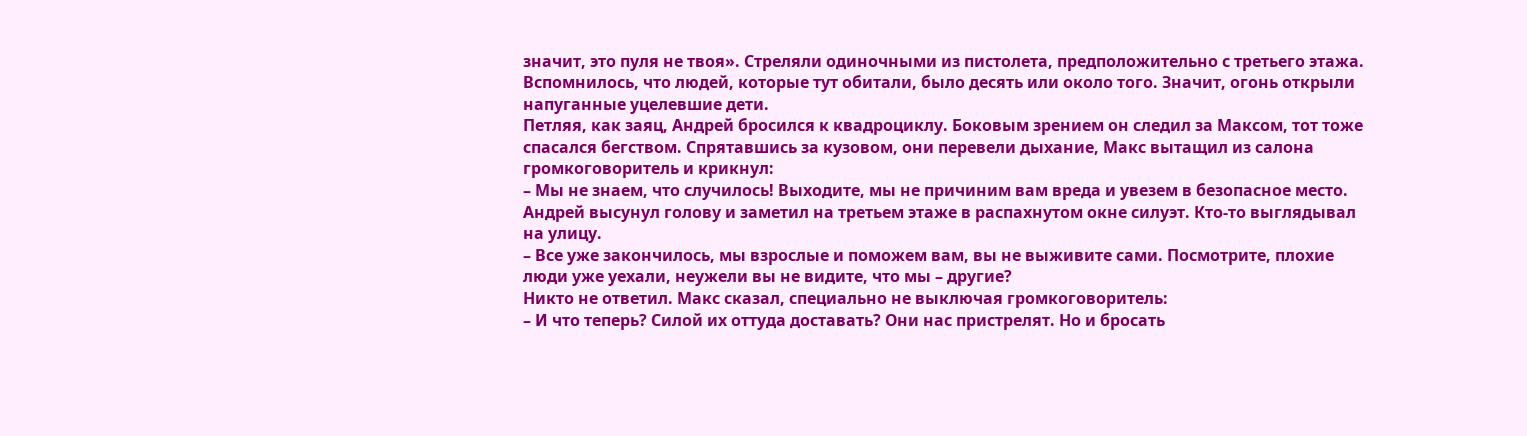значит, это пуля не твоя». Стреляли одиночными из пистолета, предположительно с третьего этажа. Вспомнилось, что людей, которые тут обитали, было десять или около того. Значит, огонь открыли напуганные уцелевшие дети.
Петляя, как заяц, Андрей бросился к квадроциклу. Боковым зрением он следил за Максом, тот тоже спасался бегством. Спрятавшись за кузовом, они перевели дыхание, Макс вытащил из салона громкоговоритель и крикнул:
– Мы не знаем, что случилось! Выходите, мы не причиним вам вреда и увезем в безопасное место.
Андрей высунул голову и заметил на третьем этаже в распахнутом окне силуэт. Кто-то выглядывал на улицу.
– Все уже закончилось, мы взрослые и поможем вам, вы не выживите сами. Посмотрите, плохие люди уже уехали, неужели вы не видите, что мы – другие?
Никто не ответил. Макс сказал, специально не выключая громкоговоритель:
– И что теперь? Силой их оттуда доставать? Они нас пристрелят. Но и бросать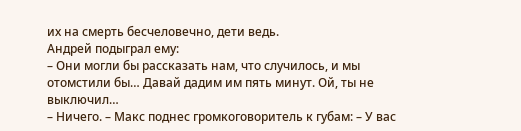их на смерть бесчеловечно, дети ведь.
Андрей подыграл ему:
– Они могли бы рассказать нам, что случилось, и мы отомстили бы… Давай дадим им пять минут. Ой, ты не выключил…
– Ничего. – Макс поднес громкоговоритель к губам: – У вас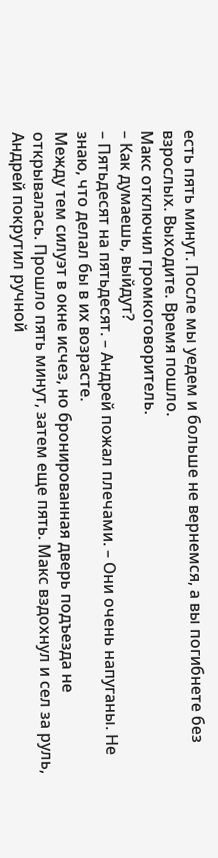есть пять минут. После мы уедем и больше не вернемся, а вы погибнете без взрослых. Выходите. Время пошло.
Макс отключил громкоговоритель.
– Как думаешь, выйдут?
– Пятьдесят на пятьдесят. – Андрей пожал плечами. – Они очень напуганы. Не знаю, что делал бы в их возрасте.
Между тем силуэт в окне исчез, но бронированная дверь подъезда не открывалась. Прошло пять минут, затем еще пять. Макс вздохнул и сел за руль, Андрей покрутил ручной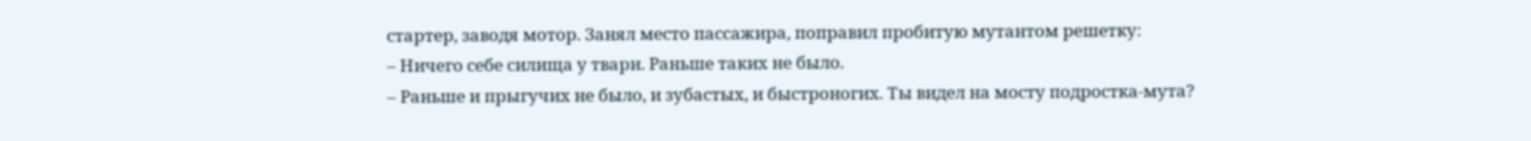стартер, заводя мотор. Занял место пассажира, поправил пробитую мутантом решетку:
– Ничего себе силища у твари. Раньше таких не было.
– Раньше и прыгучих не было, и зубастых, и быстроногих. Ты видел на мосту подростка-мута?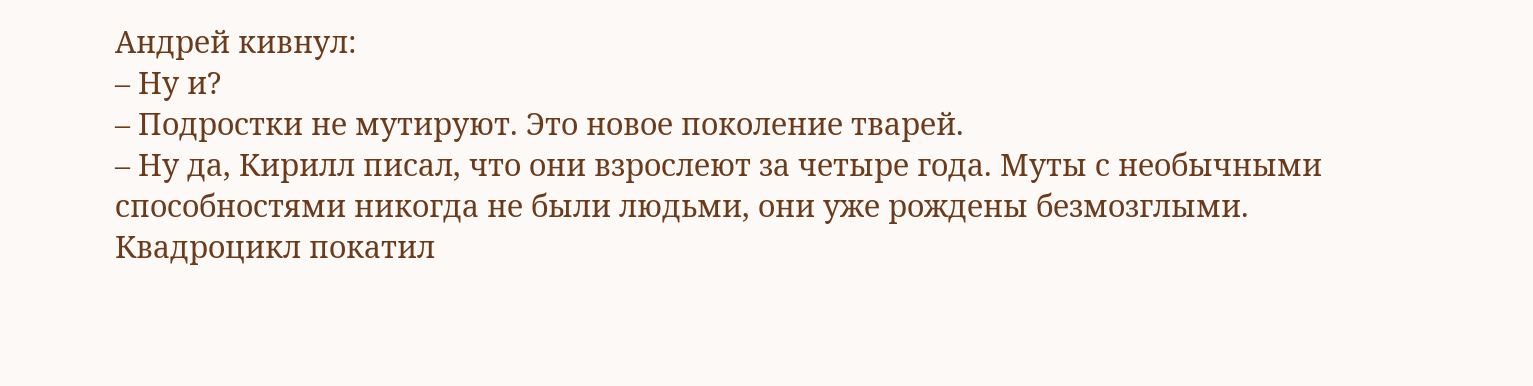Андрей кивнул:
– Ну и?
– Подростки не мутируют. Это новое поколение тварей.
– Ну да, Кирилл писал, что они взрослеют за четыре года. Муты с необычными способностями никогда не были людьми, они уже рождены безмозглыми.
Квадроцикл покатил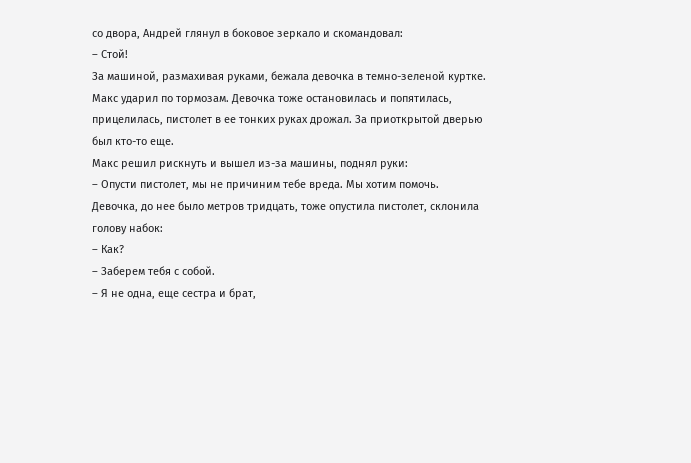со двора, Андрей глянул в боковое зеркало и скомандовал:
– Стой!
За машиной, размахивая руками, бежала девочка в темно-зеленой куртке. Макс ударил по тормозам. Девочка тоже остановилась и попятилась, прицелилась, пистолет в ее тонких руках дрожал. За приоткрытой дверью был кто-то еще.
Макс решил рискнуть и вышел из-за машины, поднял руки:
– Опусти пистолет, мы не причиним тебе вреда. Мы хотим помочь.
Девочка, до нее было метров тридцать, тоже опустила пистолет, склонила голову набок:
– Как?
– Заберем тебя с собой.
– Я не одна, еще сестра и брат,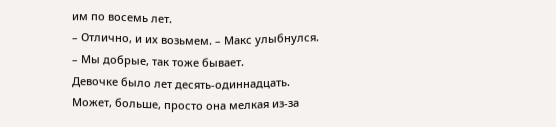им по восемь лет.
– Отлично, и их возьмем. – Макс улыбнулся. – Мы добрые, так тоже бывает.
Девочке было лет десять-одиннадцать. Может, больше, просто она мелкая из-за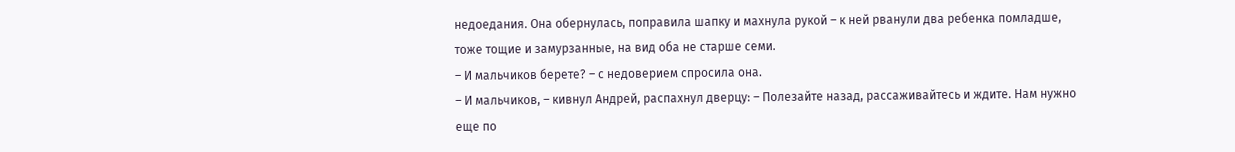недоедания. Она обернулась, поправила шапку и махнула рукой – к ней рванули два ребенка помладше, тоже тощие и замурзанные, на вид оба не старше семи.
– И мальчиков берете? – с недоверием спросила она.
– И мальчиков, – кивнул Андрей, распахнул дверцу: – Полезайте назад, рассаживайтесь и ждите. Нам нужно еще по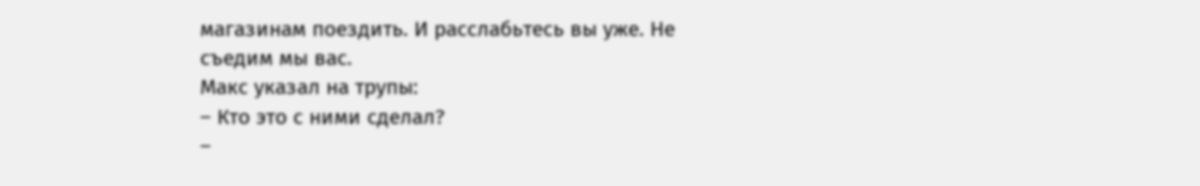магазинам поездить. И расслабьтесь вы уже. Не съедим мы вас.
Макс указал на трупы:
– Кто это с ними сделал?
–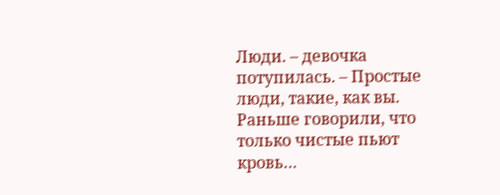Люди. – девочка потупилась. – Простые люди, такие, как вы. Раньше говорили, что только чистые пьют кровь…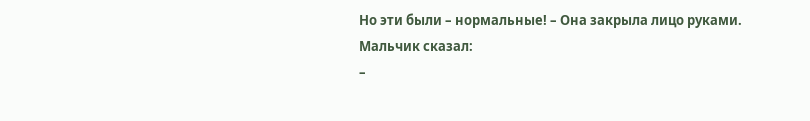Но эти были – нормальные! – Она закрыла лицо руками.
Мальчик сказал:
–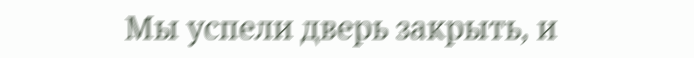Мы успели дверь закрыть, и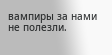вампиры за нами не полезли.